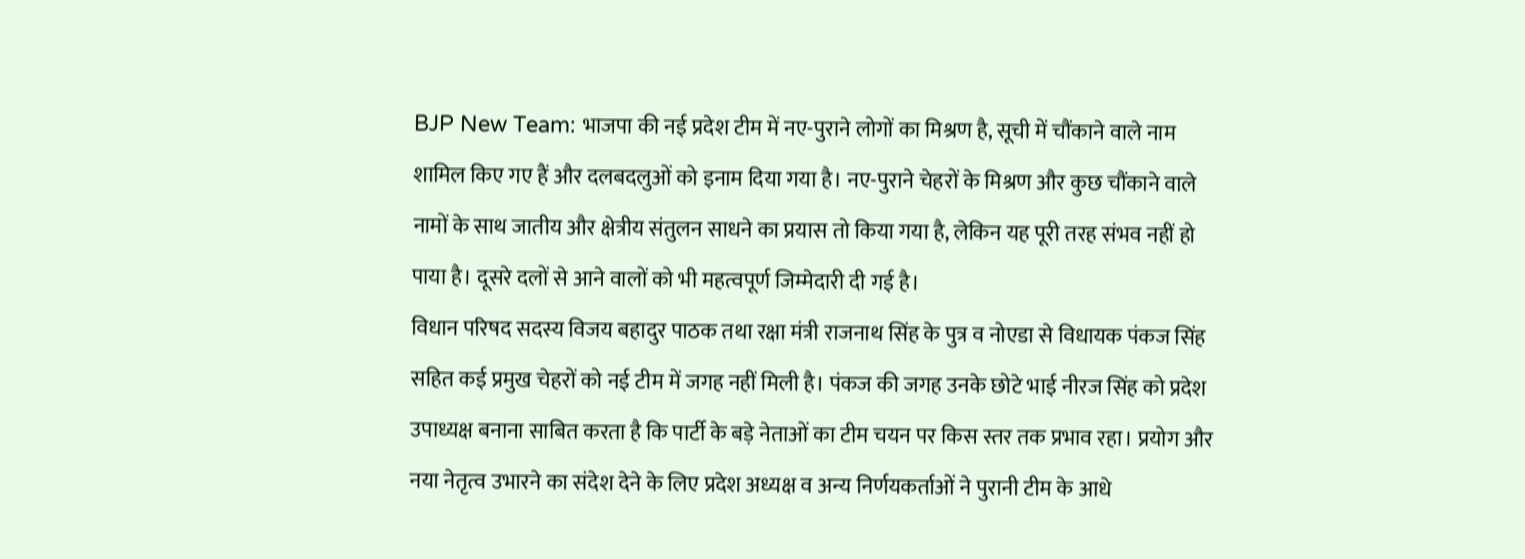BJP New Team: भाजपा की नई प्रदेश टीम में नए-पुराने लोगों का मिश्रण है, सूची में चौंकाने वाले नाम शामिल किए गए हैं और दलबदलुओं को इनाम दिया गया है। नए-पुराने चेहरों के मिश्रण और कुछ चौंकाने वाले नामों के साथ जातीय और क्षेत्रीय संतुलन साधने का प्रयास तो किया गया है, लेकिन यह पूरी तरह संभव नहीं हो पाया है। दूसरे दलों से आने वालों को भी महत्वपूर्ण जिम्मेदारी दी गई है।
विधान परिषद सदस्य विजय बहादुर पाठक तथा रक्षा मंत्री राजनाथ सिंह के पुत्र व नोएडा से विधायक पंकज सिंह सहित कई प्रमुख चेहरों को नई टीम में जगह नहीं मिली है। पंकज की जगह उनके छोटे भाई नीरज सिंह को प्रदेश उपाध्यक्ष बनाना साबित करता है कि पार्टी के बड़े नेताओं का टीम चयन पर किस स्तर तक प्रभाव रहा। प्रयोग और नया नेतृत्व उभारने का संदेश देने के लिए प्रदेश अध्यक्ष व अन्य निर्णयकर्ताओं ने पुरानी टीम के आधे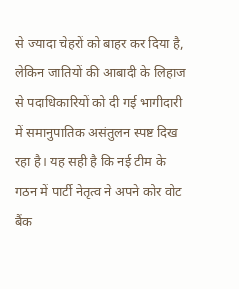से ज्यादा चेहरों को बाहर कर दिया है, लेकिन जातियों की आबादी के लिहाज से पदाधिकारियों को दी गई भागीदारी में समानुपातिक असंतुलन स्पष्ट दिख रहा है। यह सही है कि नई टीम के गठन में पार्टी नेतृत्व ने अपने कोर वोट बैंक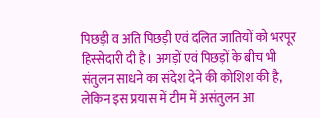पिछड़ी व अति पिछड़ी एवं दलित जातियों को भरपूर हिस्सेदारी दी है। अगड़ों एवं पिछड़ों के बीच भी संतुलन साधने का संदेश देने की कोशिश की है, लेकिन इस प्रयास में टीम में असंतुलन आ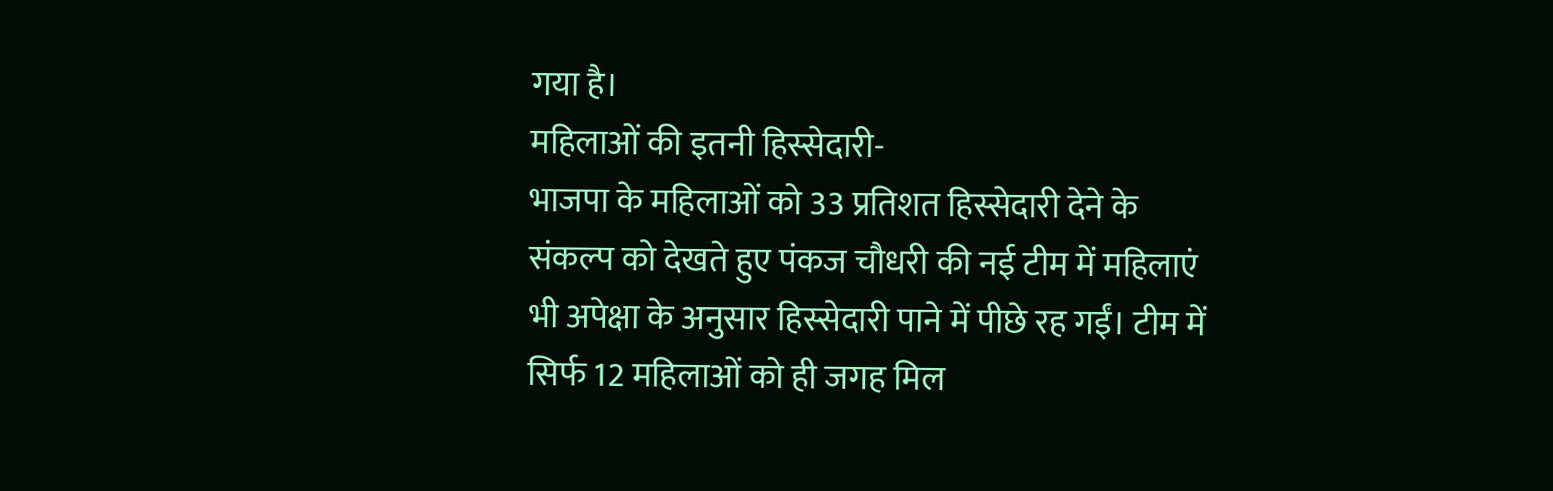गया है।
महिलाओं की इतनी हिस्सेदारी-
भाजपा के महिलाओं को 33 प्रतिशत हिस्सेदारी देने के संकल्प को देखते हुए पंकज चौधरी की नई टीम में महिलाएं भी अपेक्षा के अनुसार हिस्सेदारी पाने में पीछे रह गईं। टीम में सिर्फ 12 महिलाओं को ही जगह मिल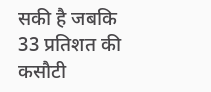सकी है जबकि 33 प्रतिशत की कसौटी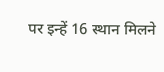पर इन्हें 16 स्थान मिलने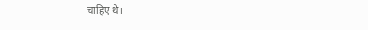चाहिए थे।